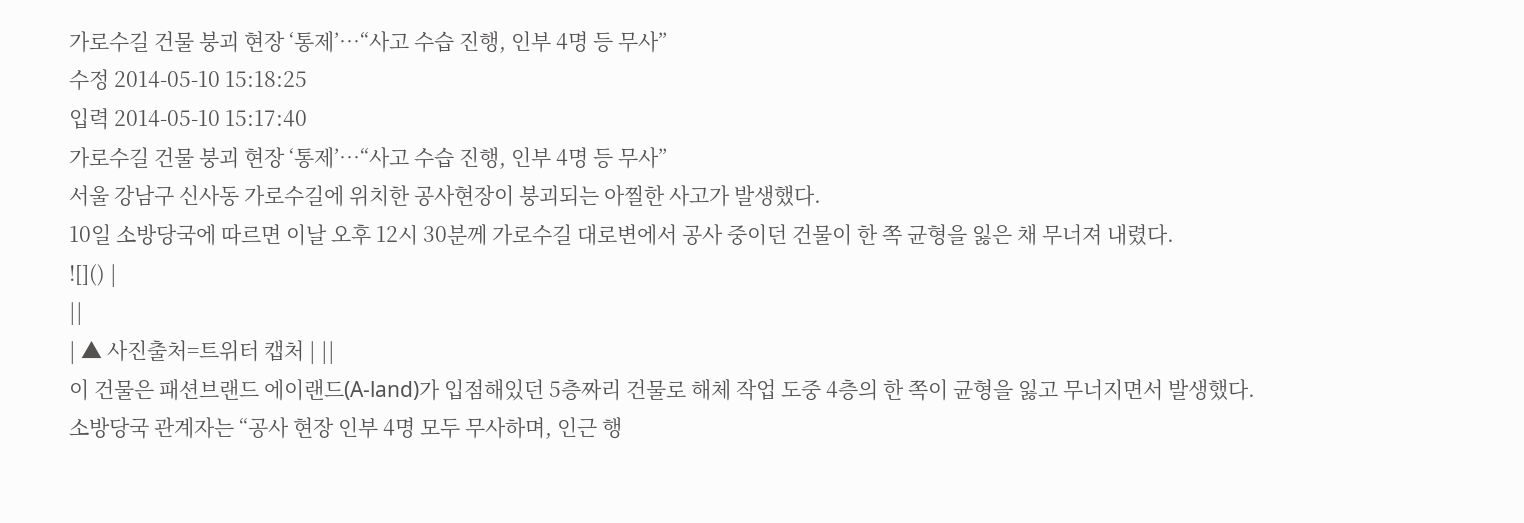가로수길 건물 붕괴 현장 ‘통제’…“사고 수습 진행, 인부 4명 등 무사”
수정 2014-05-10 15:18:25
입력 2014-05-10 15:17:40
가로수길 건물 붕괴 현장 ‘통제’…“사고 수습 진행, 인부 4명 등 무사”
서울 강남구 신사동 가로수길에 위치한 공사현장이 붕괴되는 아찔한 사고가 발생했다.
10일 소방당국에 따르면 이날 오후 12시 30분께 가로수길 대로변에서 공사 중이던 건물이 한 쪽 균형을 잃은 채 무너져 내렸다.
![]() |
||
| ▲ 사진출처=트위터 캡처 | ||
이 건물은 패션브랜드 에이랜드(A-land)가 입점해있던 5층짜리 건물로 해체 작업 도중 4층의 한 쪽이 균형을 잃고 무너지면서 발생했다.
소방당국 관계자는 “공사 현장 인부 4명 모두 무사하며, 인근 행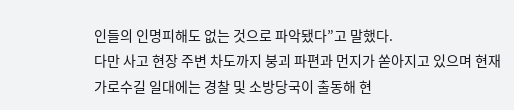인들의 인명피해도 없는 것으로 파악됐다”고 말했다.
다만 사고 현장 주변 차도까지 붕괴 파편과 먼지가 쏟아지고 있으며 현재 가로수길 일대에는 경찰 및 소방당국이 출동해 현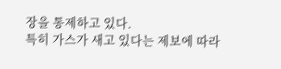장을 통제하고 있다.
특히 가스가 새고 있다는 제보에 따라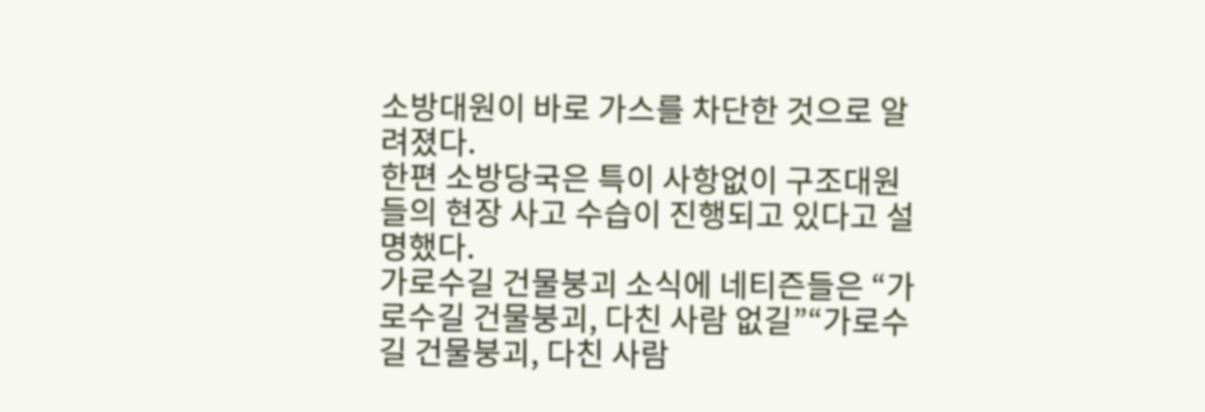소방대원이 바로 가스를 차단한 것으로 알려졌다.
한편 소방당국은 특이 사항없이 구조대원들의 현장 사고 수습이 진행되고 있다고 설명했다.
가로수길 건물붕괴 소식에 네티즌들은 “가로수길 건물붕괴, 다친 사람 없길”“가로수길 건물붕괴, 다친 사람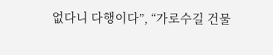없다니 다행이다”, “가로수길 건물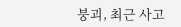붕괴, 최근 사고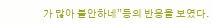가 많아 불안하네”등의 반응을 보였다.